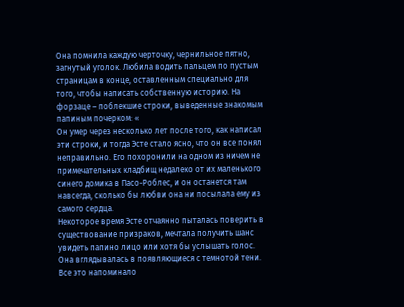Она помнила каждую черточку, чернильное пятно, загнутый уголок. Любила водить пальцем по пустым страницам в конце, оставленным специально для того, чтобы написать собственную историю. На форзаце – поблекшие строки, выведенные знакомым папиным почерком: «
Он умер через несколько лет после того, как написал эти строки, и тогда Эсте стало ясно, что он все понял неправильно. Его похоронили на одном из ничем не примечательных кладбищ недалеко от их маленького синего домика в Пасо-Роблес, и он останется там навсегда, сколько бы любви она ни посылала ему из самого сердца.
Некоторое время Эсте отчаянно пыталась поверить в существование призраков, мечтала получить шанс увидеть папино лицо или хотя бы услышать голос. Она вглядывалась в появляющиеся с темнотой тени. Все это напоминало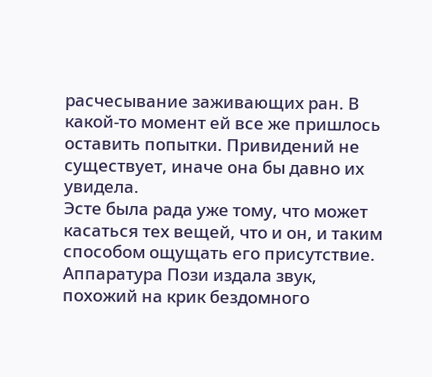расчесывание заживающих ран. В какой-то момент ей все же пришлось оставить попытки. Привидений не существует, иначе она бы давно их увидела.
Эсте была рада уже тому, что может касаться тех вещей, что и он, и таким способом ощущать его присутствие. Аппаратура Пози издала звук, похожий на крик бездомного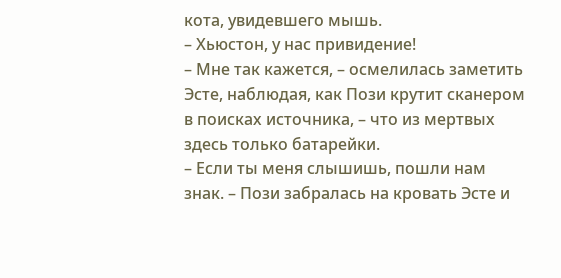кота, увидевшего мышь.
– Хьюстон, у нас привидение!
– Мне так кажется, – осмелилась заметить Эсте, наблюдая, как Пози крутит сканером в поисках источника, – что из мертвых здесь только батарейки.
– Если ты меня слышишь, пошли нам знак. – Пози забралась на кровать Эсте и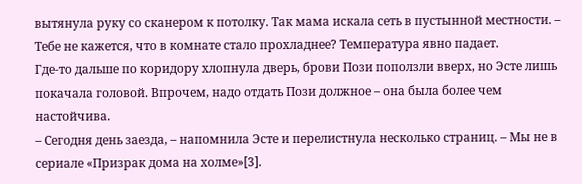вытянула руку со сканером к потолку. Так мама искала сеть в пустынной местности. – Тебе не кажется, что в комнате стало прохладнее? Температура явно падает.
Где-то дальше по коридору хлопнула дверь, брови Пози поползли вверх, но Эсте лишь покачала головой. Впрочем, надо отдать Пози должное – она была более чем настойчива.
– Сегодня день заезда, – напомнила Эсте и перелистнула несколько страниц. – Мы не в сериале «Призрак дома на холме»[3].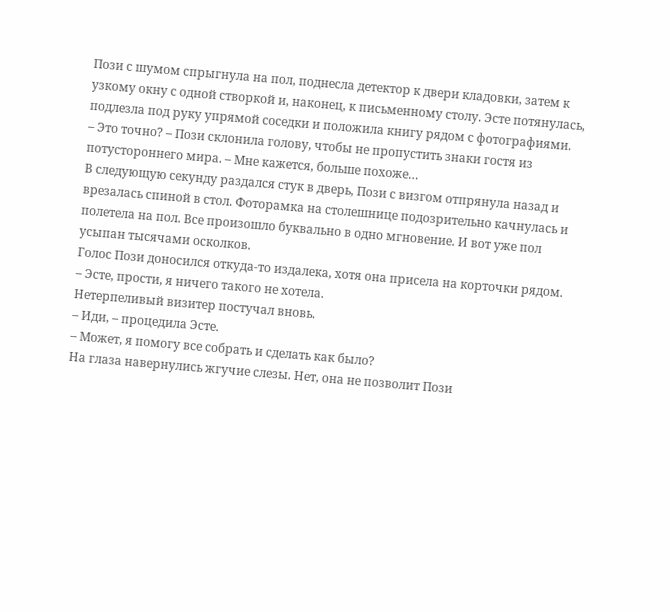Пози с шумом спрыгнула на пол, поднесла детектор к двери кладовки, затем к узкому окну с одной створкой и, наконец, к письменному столу. Эсте потянулась, подлезла под руку упрямой соседки и положила книгу рядом с фотографиями.
– Это точно? – Пози склонила голову, чтобы не пропустить знаки гостя из потустороннего мира. – Мне кажется, больше похоже…
В следующую секунду раздался стук в дверь, Пози с визгом отпрянула назад и врезалась спиной в стол. Фоторамка на столешнице подозрительно качнулась и полетела на пол. Все произошло буквально в одно мгновение. И вот уже пол усыпан тысячами осколков.
Голос Пози доносился откуда-то издалека, хотя она присела на корточки рядом.
– Эсте, прости, я ничего такого не хотела.
Нетерпеливый визитер постучал вновь.
– Иди, – процедила Эсте.
– Может, я помогу все собрать и сделать как было?
На глаза навернулись жгучие слезы. Нет, она не позволит Пози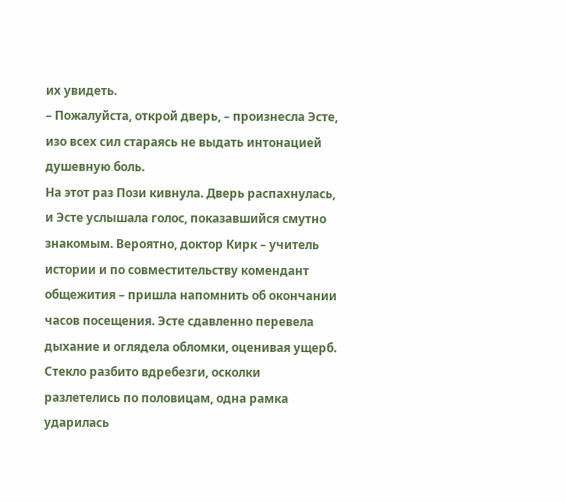их увидеть.
– Пожалуйста, открой дверь, – произнесла Эсте, изо всех сил стараясь не выдать интонацией душевную боль.
На этот раз Пози кивнула. Дверь распахнулась, и Эсте услышала голос, показавшийся смутно знакомым. Вероятно, доктор Кирк – учитель истории и по совместительству комендант общежития – пришла напомнить об окончании часов посещения. Эсте сдавленно перевела дыхание и оглядела обломки, оценивая ущерб.
Стекло разбито вдребезги, осколки разлетелись по половицам, одна рамка ударилась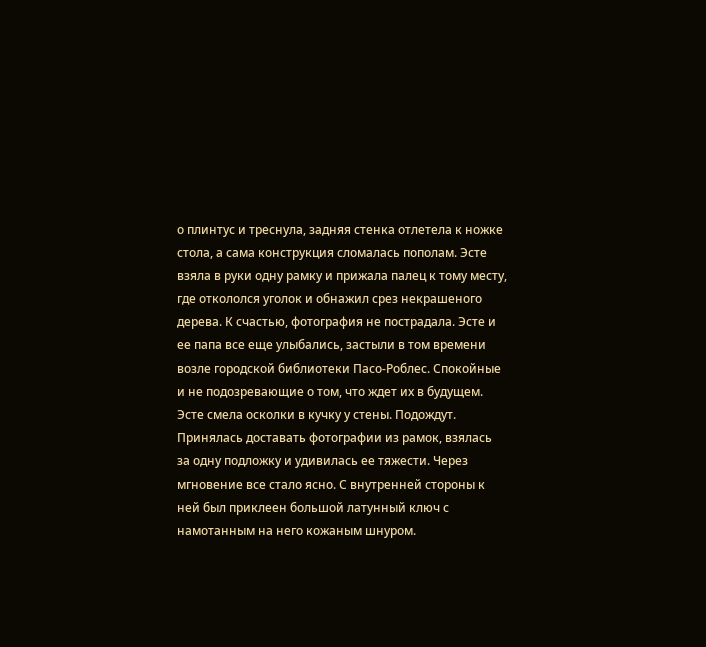о плинтус и треснула, задняя стенка отлетела к ножке стола, а сама конструкция сломалась пополам. Эсте взяла в руки одну рамку и прижала палец к тому месту, где откололся уголок и обнажил срез некрашеного дерева. К счастью, фотография не пострадала. Эсте и ее папа все еще улыбались, застыли в том времени возле городской библиотеки Пасо-Роблес. Спокойные и не подозревающие о том, что ждет их в будущем.
Эсте смела осколки в кучку у стены. Подождут. Принялась доставать фотографии из рамок, взялась за одну подложку и удивилась ее тяжести. Через мгновение все стало ясно. С внутренней стороны к ней был приклеен большой латунный ключ с намотанным на него кожаным шнуром.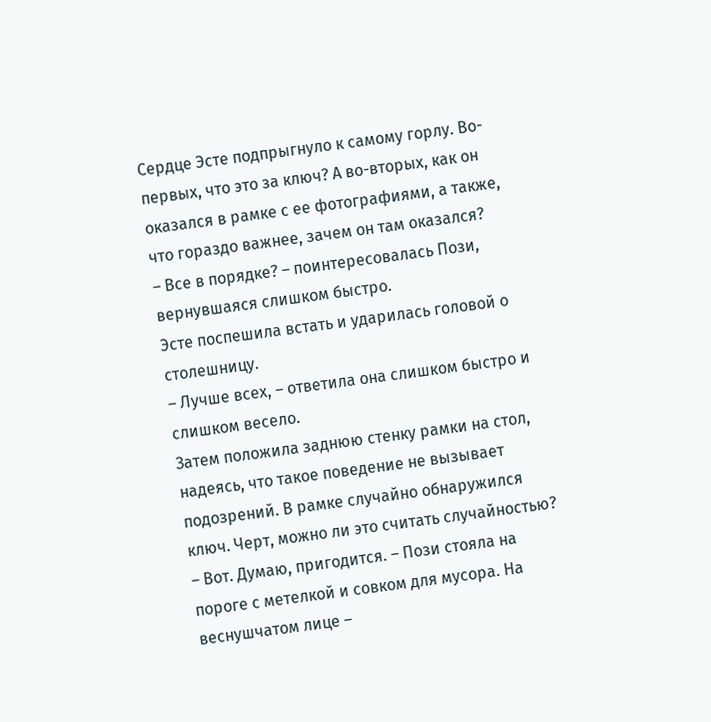Сердце Эсте подпрыгнуло к самому горлу. Во-первых, что это за ключ? А во-вторых, как он оказался в рамке с ее фотографиями, а также, что гораздо важнее, зачем он там оказался?
– Все в порядке? – поинтересовалась Пози, вернувшаяся слишком быстро.
Эсте поспешила встать и ударилась головой о столешницу.
– Лучше всех, – ответила она слишком быстро и слишком весело.
Затем положила заднюю стенку рамки на стол, надеясь, что такое поведение не вызывает подозрений. В рамке случайно обнаружился ключ. Черт, можно ли это считать случайностью?
– Вот. Думаю, пригодится. – Пози стояла на пороге с метелкой и совком для мусора. На веснушчатом лице –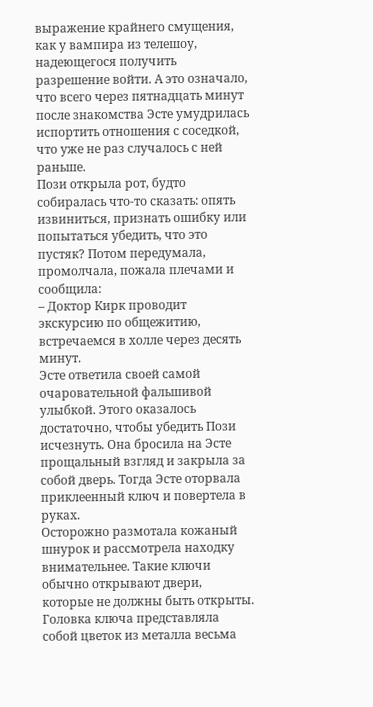выражение крайнего смущения, как у вампира из телешоу, надеющегося получить разрешение войти. А это означало, что всего через пятнадцать минут после знакомства Эсте умудрилась испортить отношения с соседкой, что уже не раз случалось с ней раньше.
Пози открыла рот, будто собиралась что-то сказать: опять извиниться, признать ошибку или попытаться убедить, что это пустяк? Потом передумала, промолчала, пожала плечами и сообщила:
– Доктор Кирк проводит экскурсию по общежитию, встречаемся в холле через десять минут.
Эсте ответила своей самой очаровательной фальшивой улыбкой. Этого оказалось достаточно, чтобы убедить Пози исчезнуть. Она бросила на Эсте прощальный взгляд и закрыла за собой дверь. Тогда Эсте оторвала приклеенный ключ и повертела в руках.
Осторожно размотала кожаный шнурок и рассмотрела находку внимательнее. Такие ключи обычно открывают двери, которые не должны быть открыты. Головка ключа представляла собой цветок из металла весьма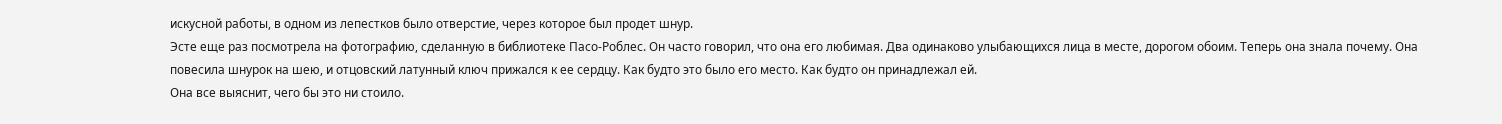искусной работы, в одном из лепестков было отверстие, через которое был продет шнур.
Эсте еще раз посмотрела на фотографию, сделанную в библиотеке Пасо-Роблес. Он часто говорил, что она его любимая. Два одинаково улыбающихся лица в месте, дорогом обоим. Теперь она знала почему. Она повесила шнурок на шею, и отцовский латунный ключ прижался к ее сердцу. Как будто это было его место. Как будто он принадлежал ей.
Она все выяснит, чего бы это ни стоило.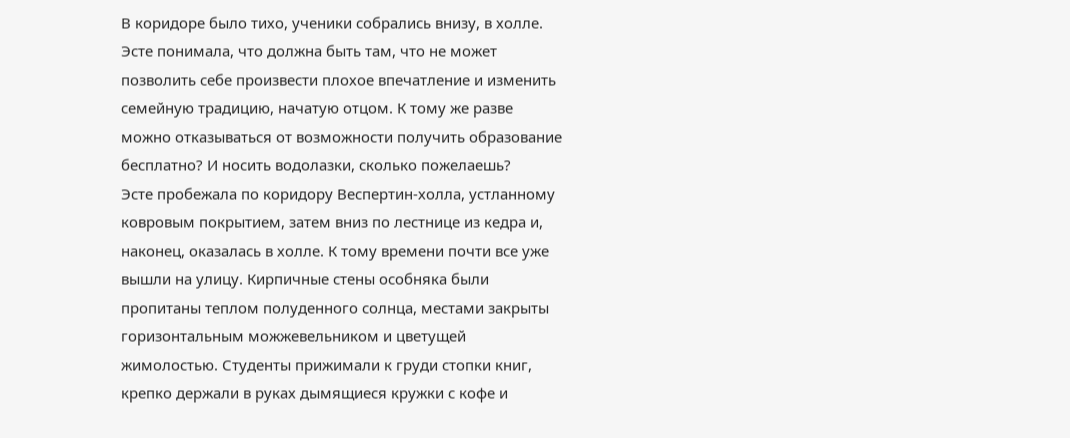В коридоре было тихо, ученики собрались внизу, в холле. Эсте понимала, что должна быть там, что не может позволить себе произвести плохое впечатление и изменить семейную традицию, начатую отцом. К тому же разве можно отказываться от возможности получить образование бесплатно? И носить водолазки, сколько пожелаешь?
Эсте пробежала по коридору Веспертин-холла, устланному ковровым покрытием, затем вниз по лестнице из кедра и, наконец, оказалась в холле. К тому времени почти все уже вышли на улицу. Кирпичные стены особняка были пропитаны теплом полуденного солнца, местами закрыты горизонтальным можжевельником и цветущей жимолостью. Студенты прижимали к груди стопки книг, крепко держали в руках дымящиеся кружки с кофе и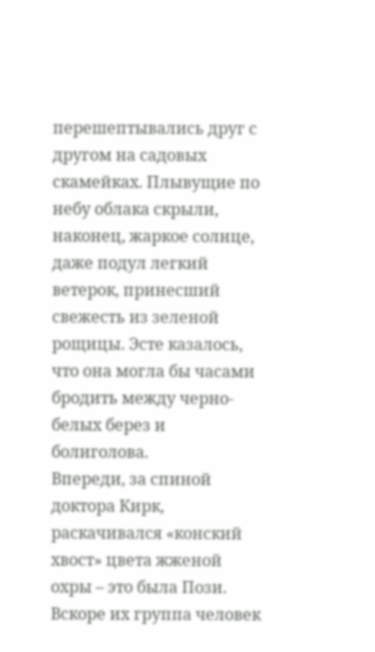перешептывались друг с другом на садовых скамейках. Плывущие по небу облака скрыли, наконец, жаркое солнце, даже подул легкий ветерок, принесший свежесть из зеленой рощицы. Эсте казалось, что она могла бы часами бродить между черно-белых берез и болиголова.
Впереди, за спиной доктора Кирк, раскачивался «конский хвост» цвета жженой охры – это была Пози. Вскоре их группа человек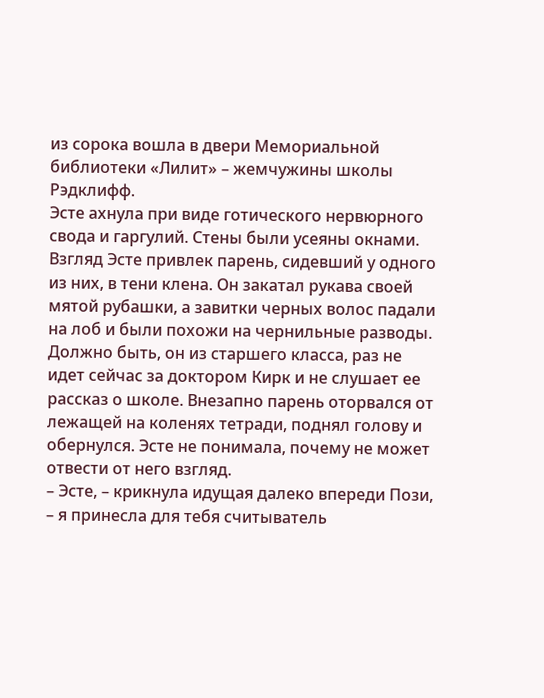из сорока вошла в двери Мемориальной библиотеки «Лилит» – жемчужины школы Рэдклифф.
Эсте ахнула при виде готического нервюрного свода и гаргулий. Стены были усеяны окнами. Взгляд Эсте привлек парень, сидевший у одного из них, в тени клена. Он закатал рукава своей мятой рубашки, а завитки черных волос падали на лоб и были похожи на чернильные разводы.
Должно быть, он из старшего класса, раз не идет сейчас за доктором Кирк и не слушает ее рассказ о школе. Внезапно парень оторвался от лежащей на коленях тетради, поднял голову и обернулся. Эсте не понимала, почему не может отвести от него взгляд.
– Эсте, – крикнула идущая далеко впереди Пози, – я принесла для тебя считыватель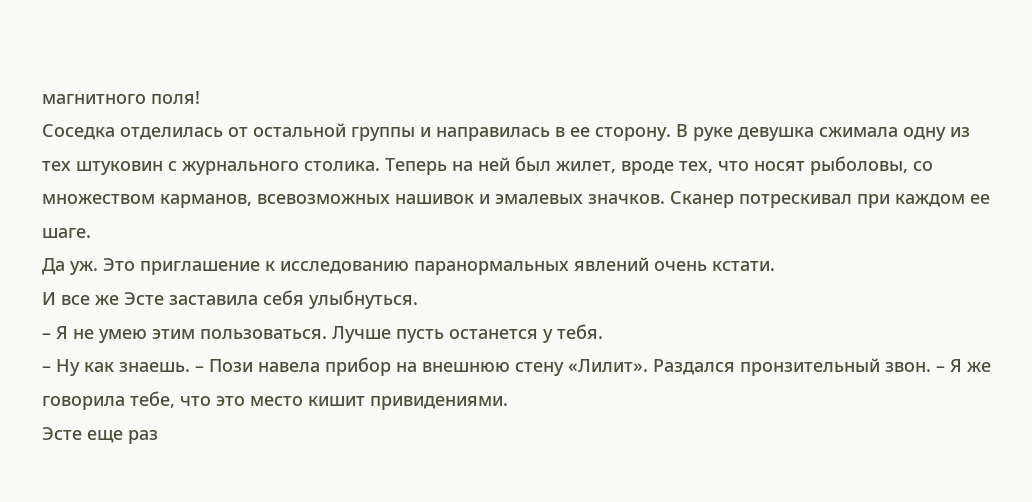магнитного поля!
Соседка отделилась от остальной группы и направилась в ее сторону. В руке девушка сжимала одну из тех штуковин с журнального столика. Теперь на ней был жилет, вроде тех, что носят рыболовы, со множеством карманов, всевозможных нашивок и эмалевых значков. Сканер потрескивал при каждом ее шаге.
Да уж. Это приглашение к исследованию паранормальных явлений очень кстати.
И все же Эсте заставила себя улыбнуться.
– Я не умею этим пользоваться. Лучше пусть останется у тебя.
– Ну как знаешь. – Пози навела прибор на внешнюю стену «Лилит». Раздался пронзительный звон. – Я же говорила тебе, что это место кишит привидениями.
Эсте еще раз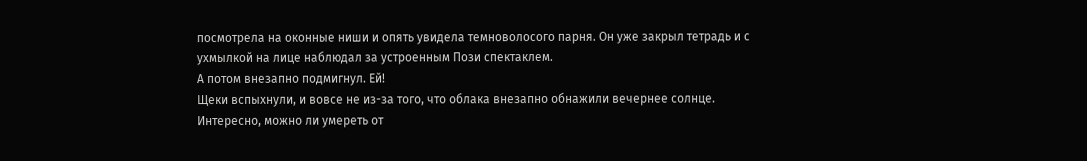посмотрела на оконные ниши и опять увидела темноволосого парня. Он уже закрыл тетрадь и с ухмылкой на лице наблюдал за устроенным Пози спектаклем.
А потом внезапно подмигнул. Ей!
Щеки вспыхнули, и вовсе не из-за того, что облака внезапно обнажили вечернее солнце. Интересно, можно ли умереть от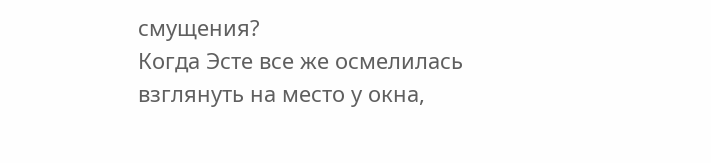смущения?
Когда Эсте все же осмелилась взглянуть на место у окна,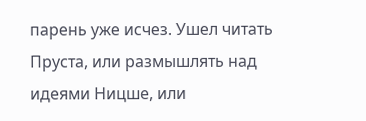парень уже исчез. Ушел читать Пруста, или размышлять над идеями Ницше, или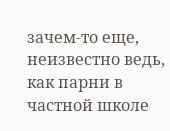зачем-то еще, неизвестно ведь, как парни в частной школе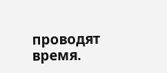проводят время.